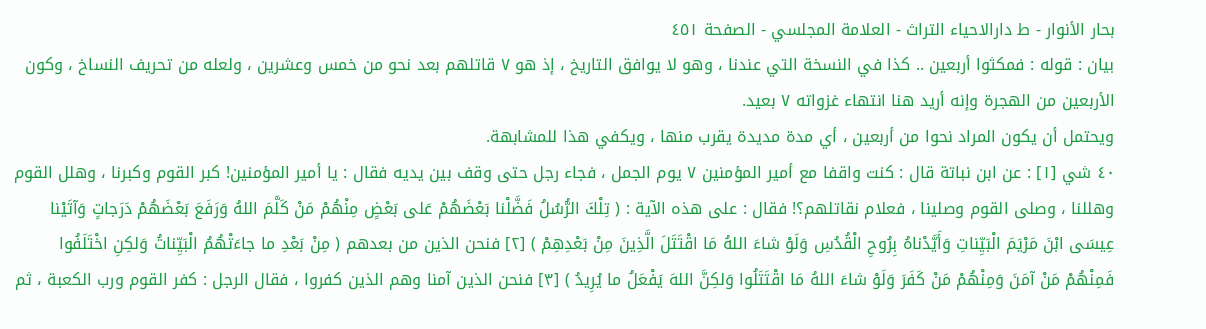بحار الأنوار - ط دارالاحیاء التراث - العلامة المجلسي - الصفحة ٤٥١
بيان : قوله : فمكثوا أربعين .. كذا في النسخة التي عندنا ، وهو لا يوافق التاريخ ، إذ هو ٧ قاتلهم بعد نحو من خمس وعشرين ، ولعله من تحريف النساخ ، وكون الأربعين من الهجرة وإنه أريد هنا انتهاء غزواته ٧ بعيد.
ويحتمل أن يكون المراد نحوا من أربعين ، أي مدة مديدة يقرب منها ، ويكفي هذا للمشابهة.
٤٠ شي [١] : عن ابن نباتة قال : كنت واقفا مع أمير المؤمنين ٧ يوم الجمل ، فجاء رجل حتى وقف بين يديه فقال : يا أمير المؤمنين! كبر القوم وكبرنا ، وهلل القوم وهللنا ، وصلى القوم وصلينا ، فعلام نقاتلهم؟! فقال : على هذه الآية : ( تِلْكَ الرُّسُلُ فَضَّلْنا بَعْضَهُمْ عَلى بَعْضٍ مِنْهُمْ مَنْ كَلَّمَ اللهُ وَرَفَعَ بَعْضَهُمْ دَرَجاتٍ وَآتَيْنا عِيسَى ابْنَ مَرْيَمَ الْبَيِّناتِ وَأَيَّدْناهُ بِرُوحِ الْقُدُسِ وَلَوْ شاءَ اللهُ مَا اقْتَتَلَ الَّذِينَ مِنْ بَعْدِهِمْ ) [٢] فنحن الذين من بعدهم ( مِنْ بَعْدِ ما جاءَتْهُمُ الْبَيِّناتُ وَلكِنِ اخْتَلَفُوا فَمِنْهُمْ مَنْ آمَنَ وَمِنْهُمْ مَنْ كَفَرَ وَلَوْ شاءَ اللهُ مَا اقْتَتَلُوا وَلكِنَّ اللهَ يَفْعَلُ ما يُرِيدُ ) [٣] فنحن الذين آمنا وهم الذين كفروا ، فقال الرجل : كفر القوم ورب الكعبة ، ثم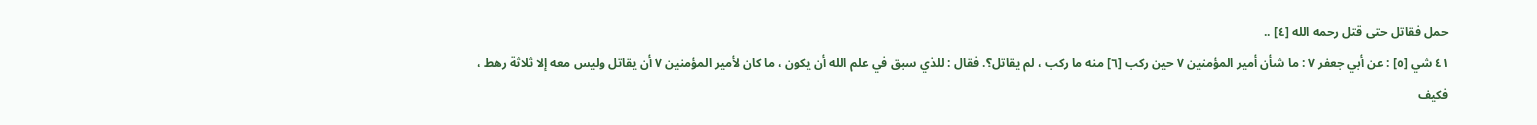حمل فقاتل حتى قتل رحمه الله [٤] ..
٤١ شي [٥] : عن أبي جعفر ٧ : ما شأن أمير المؤمنين ٧ حين ركب [٦] منه ما ركب ، لم يقاتل؟. فقال : للذي سبق في علم الله أن يكون ، ما كان لأمير المؤمنين ٧ أن يقاتل وليس معه إلا ثلاثة رهط ، فكيف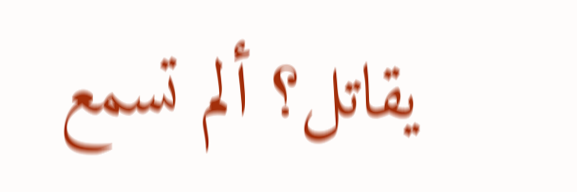يقاتل؟ ألم تسمع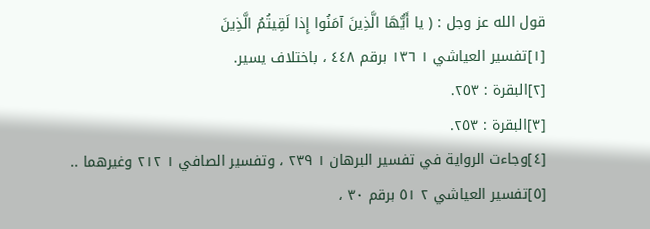قول الله عز وجل : ( يا أَيُّهَا الَّذِينَ آمَنُوا إِذا لَقِيتُمُ الَّذِينَ
[١]تفسير العياشي ١ ١٣٦ برقم ٤٤٨ ، باختلاف يسير.
[٢]البقرة : ٢٥٣.
[٣]البقرة : ٢٥٣.
[٤]وجاءت الرواية في تفسير البرهان ١ ٢٣٩ ، وتفسير الصافي ١ ٢١٢ وغيرهما ..
[٥]تفسير العياشي ٢ ٥١ برقم ٣٠ ،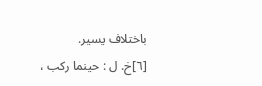باختلاف يسير.
[٦]خ. ل : حينما ركب ،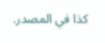كذا في المصدر.